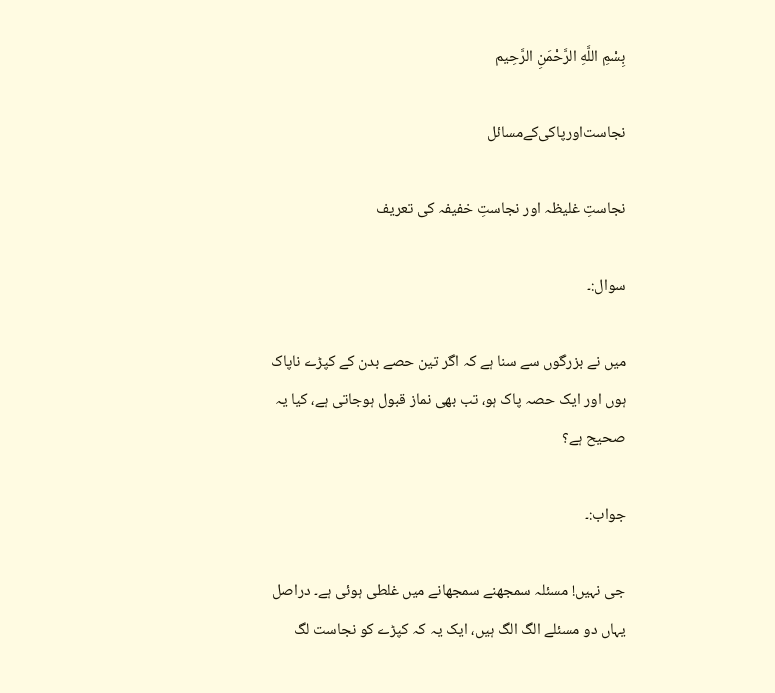بِسْمِ اللَّهِ الرَّحْمَنِ الرَّحِيم

نجاست‌اور‌پاکی‌کے‌مسائل

نجاستِ غلیظہ اور نجاستِ خفیفہ کی تعریف

سوال:۔

میں نے بزرگوں سے سنا ہے کہ اگر تین حصے بدن کے کپڑے ناپاک ہوں اور ایک حصہ پاک ہو، تب بھی نماز قبول ہوجاتی ہے، کیا یہ صحیح ہے؟

جواب:۔

جی نہیں! مسئلہ سمجھنے سمجھانے میں غلطی ہوئی ہے۔ دراصل یہاں دو مسئلے الگ الگ ہیں، ایک یہ کہ کپڑے کو نجاست لگ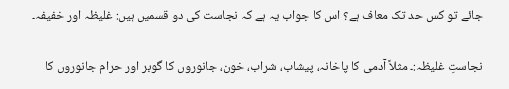جائے تو کس حد تک معاف ہے؟ اس کا جواب یہ ہے کہ نجاست کی دو قسمیں ہیں: غلیظہ اور خفیفہ۔

نجاستِ غلیظہ:۔ مثلاً آدمی کا پاخانہ، پیشاب، شراب، خون، جانوروں کا گوبر اور حرام جانوروں کا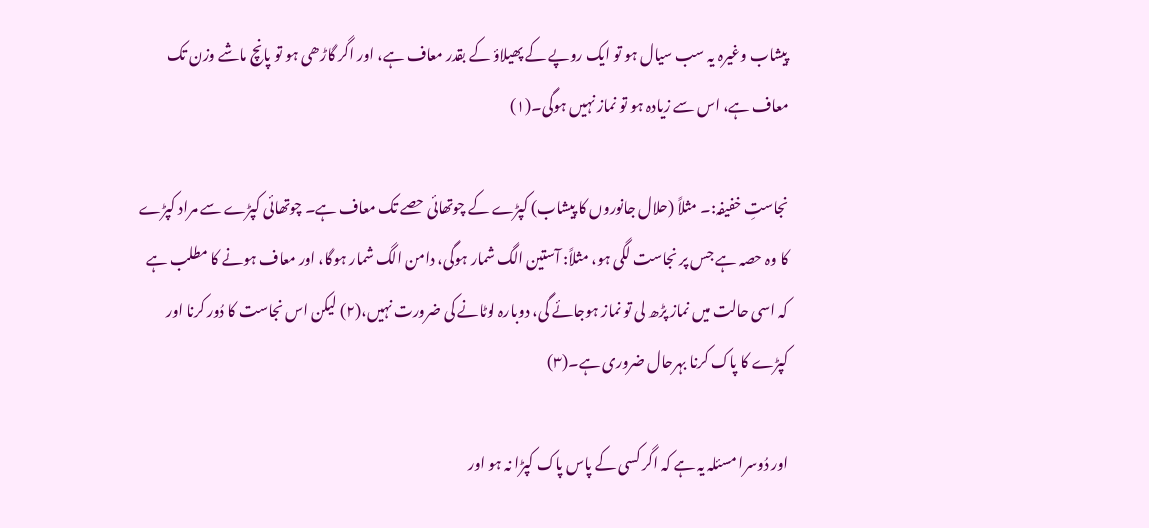پیشاب وغیرہ یہ سب سیال ہو تو ایک روپے کے پھیلاؤ کے بقدر معاف ہے، اور اگر گاڑھی ہو تو پانچ ماشے وزن تک معاف ہے، اس سے زیادہ ہو تو نماز نہیں ہوگی۔(۱)

نجاستِ خفیفہ:۔ مثلاً (حلال جانوروں کا پیشاب) کپڑے کے چوتھائی حصے تک معاف ہے۔ چوتھائی کپڑے سے مراد کپڑے کا وہ حصہ ہے جس پر نجاست لگی ہو، مثلاً: آستین الگ شمار ہوگی، دامن الگ شمار ہوگا، اور معاف ہونے کا مطلب ہے کہ اسی حالت میں نماز پڑھ لی تو نماز ہوجائے گی، دوبارہ لوٹانے کی ضرورت نہیں،(۲) لیکن اس نجاست کا دُور کرنا اور کپڑے کا پاک کرنا بہرحال ضروری ہے۔(۳)

اور دُوسرا مسئلہ یہ ہے کہ اگر کسی کے پاس پاک کپڑا نہ ہو اور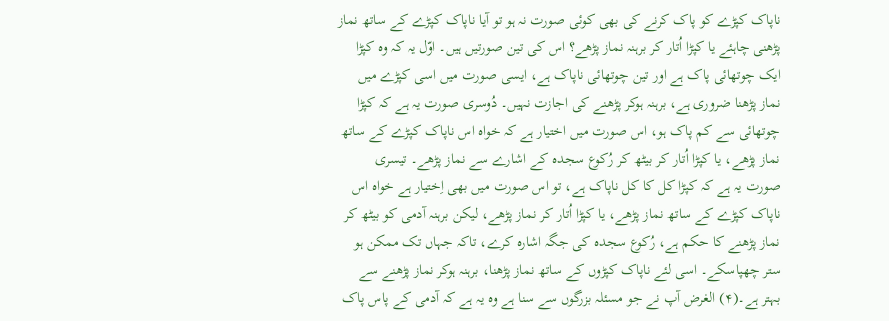ناپاک کپڑے کو پاک کرنے کی بھی کوئی صورت نہ ہو تو آیا ناپاک کپڑے کے ساتھ نماز پڑھنی چاہئے یا کپڑا اُتار کر برہنہ نماز پڑھے؟ اس کی تین صورتیں ہیں۔ اوّل یہ کہ وہ کپڑا ایک چوتھائی پاک ہے اور تین چوتھائی ناپاک ہے، ایسی صورت میں اسی کپڑے میں نماز پڑھنا ضروری ہے، برہنہ ہوکر پڑھنے کی اجازت نہیں۔ دُوسری صورت یہ ہے کہ کپڑا چوتھائی سے کم پاک ہو، اس صورت میں اختیار ہے کہ خواہ اس ناپاک کپڑے کے ساتھ نماز پڑھے، یا کپڑا اُتار کر بیٹھ کر رُکوع سجدہ کے اشارے سے نماز پڑھے۔ تیسری صورت یہ ہے کہ کپڑا کل کا کل ناپاک ہے، تو اس صورت میں بھی اِختیار ہے خواہ اس ناپاک کپڑے کے ساتھ نماز پڑھے، یا کپڑا اُتار کر نماز پڑھے، لیکن برہنہ آدمی کو بیٹھ کر نماز پڑھنے کا حکم ہے، رُکوع سجدہ کی جگہ اشارہ کرے، تاکہ جہاں تک ممکن ہو ستر چھپاسکے۔ اسی لئے ناپاک کپڑوں کے ساتھ نماز پڑھنا، برہنہ ہوکر نماز پڑھنے سے بہتر ہے۔(۴) الغرض آپ نے جو مسئلہ بزرگوں سے سنا ہے وہ یہ ہے کہ آدمی کے پاس پاک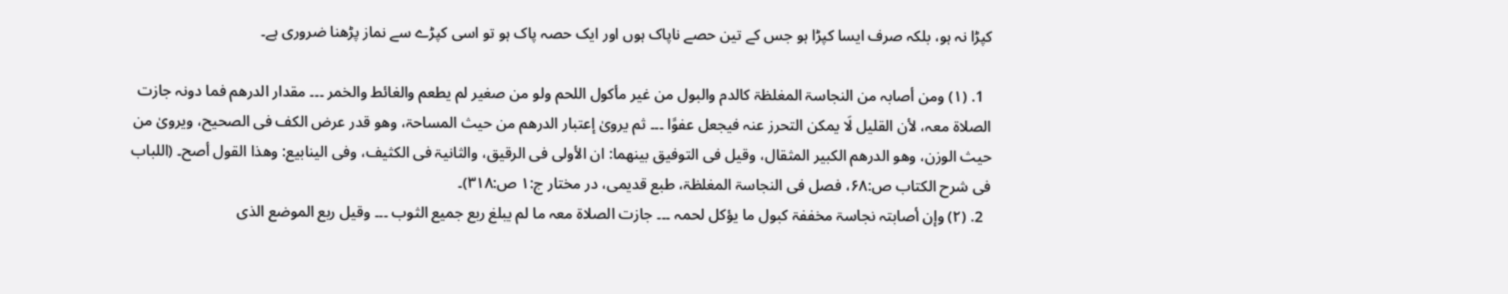کپڑا نہ ہو، بلکہ صرف ایسا کپڑا ہو جس کے تین حصے ناپاک ہوں اور ایک حصہ پاک ہو تو اسی کپڑے سے نماز پڑھنا ضروری ہے۔

  1. (۱) ومن أصابہ من النجاسۃ المغلظۃ کالدم والبول من غیر مأكول اللحم ولو من صغیر لم یطعم والغائط والخمر ۔۔۔ مقدار الدرھم فما دونہ جازت الصلاۃ معہ، لأن القلیل لَا یمكن التحرز عنہ فیجعل عفوًا ۔۔۔ ثم یرویٰ إعتبار الدرھم من حیث المساحۃ، وھو قدر عرض الكف فی الصحیح، ویرویٰ من حیث الوزن، وھو الدرھم الكبیر المثقال، وقیل فی التوفیق بینھما: ان الأولی فی الرقیق، والثانیۃ فی الكثیف، وفی الینابیع: وھذا القول أصح۔ (اللباب فی شرح الكتاب ص:۶۸، فصل فی النجاسۃ المغلظۃ، طبع قدیمی، در مختار ج:۱ ص:۳۱۸)۔
  2. (۲) وإن أصابتہ نجاسۃ مخففۃ كبول ما یؤكل لحمہ ۔۔۔ جازت الصلاۃ معہ ما لم یبلغ ربع جمیع الثوب ۔۔۔ وقیل ربع الموضع الذی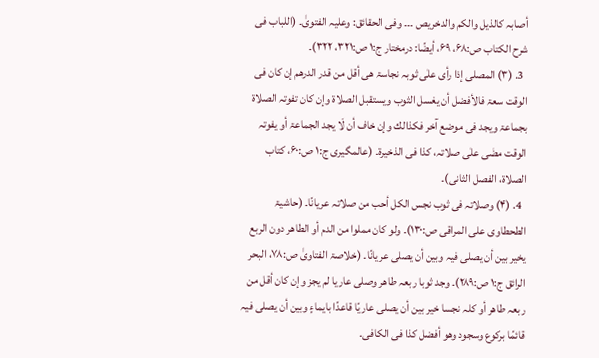أصابہ کالذیل والكم والدخریص ۔۔۔ وفی الحقائق: وعلیہ الفتویٰ۔ (اللباب فی شرح الكتاب ص:۶۸، ۶۹، أیضًا: درمختار ج:۱ ص:۳۲۱، ۳۲۲)۔
  3. (۳) المصلی إذا رأی علٰی ثوبہ نجاسۃ ھی أقل من قدر الدرھم إن کان فی الوقت سعۃ فالأفضل أن یغسل الثوب ویستقبل الصلاۃ وإن کان تفوتہ الصلاۃ بجماعۃ ویجد فی موضع آخر فكذالك وإن خاف أن لَا یجد الجماعۃ أو یفوتہ الوقت مضٰی علٰی صلاتہ، كذا فی الذخیرۃ۔ (عالمگیری ج:۱ ص:۶۰، كتاب الصلاۃ، الفصل الثانی)۔
  4. (۴) وصلاتہ فی ثوب نجس الكل أحب من صلاتہ عریانًا۔ (حاشیۃ الطحطاوی علی المراقی ص:۱۳۰)۔ ولو کان مملوا من الدم أو الطاھر دون الربع یخیر بین أن یصلی فیہ وبین أن یصلی عریانًا۔ (خلاصۃ الفتاویٰ ص:۷۸، البحر الرائق ج:۱ ص:۲۸۹)۔ وجد ثوبا ربعہ طاھر وصلی عاریا لم یجز وإن کان أقل من ربعہ طاھر أو كلہ نجسا خیر بین أن یصلی عاریًا قاعدًا بایماءٍ وبین أن یصلی فیہ قائمًا بركوع وسجود وھو أفضل كذا فی الکافی۔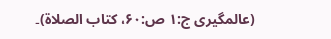(عالمگیری ج:۱ ص:۶۰، كتاب الصلاۃ)۔